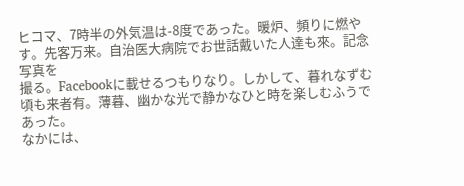ヒコマ、7時半の外気温は-8度であった。暖炉、頻りに燃やす。先客万来。自治医大病院でお世話戴いた人達も來。記念写真を
撮る。Facebookに載せるつもりなり。しかして、暮れなずむ頃も来者有。薄暮、幽かな光で静かなひと時を楽しむふうであった。
なかには、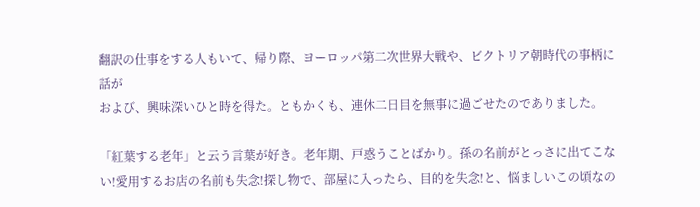翻訳の仕事をする人もいて、帰り際、ヨーロッパ第二次世界大戦や、ビクトリア朝時代の事柄に話が
および、興味深いひと時を得た。ともかくも、連休二日目を無事に過ごせたのでありました。

「紅葉する老年」と云う言葉が好き。老年期、戸惑うことばかり。孫の名前がとっさに出てこない!愛用するお店の名前も失念!探し物で、部屋に入ったら、目的を失念!と、悩ましいこの頃なの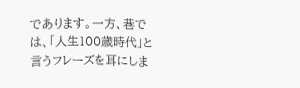であります。一方、巷では、「人生100歳時代」と言うフレーズを耳にしま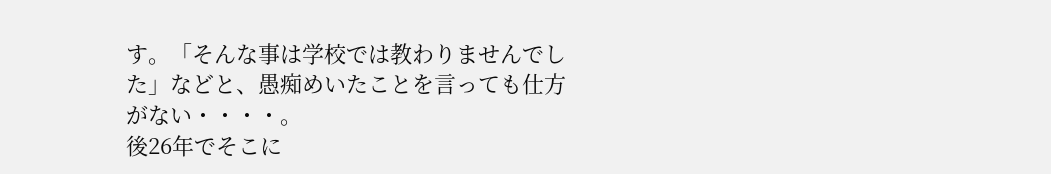す。「そんな事は学校では教わりませんでした」などと、愚痴めいたことを言っても仕方がない・・・・。
後26年でそこに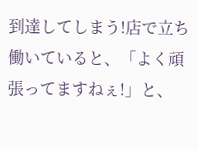到達してしまう!店で立ち働いていると、「よく頑張ってますねぇ!」と、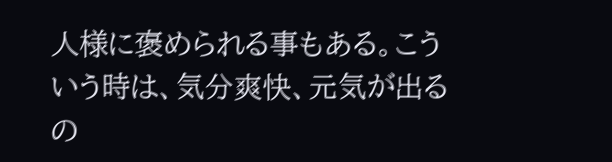人様に褒められる事もある。こういう時は、気分爽快、元気が出るの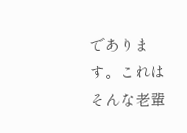であります。これはそんな老輩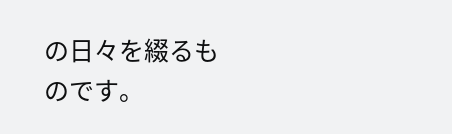の日々を綴るものです。